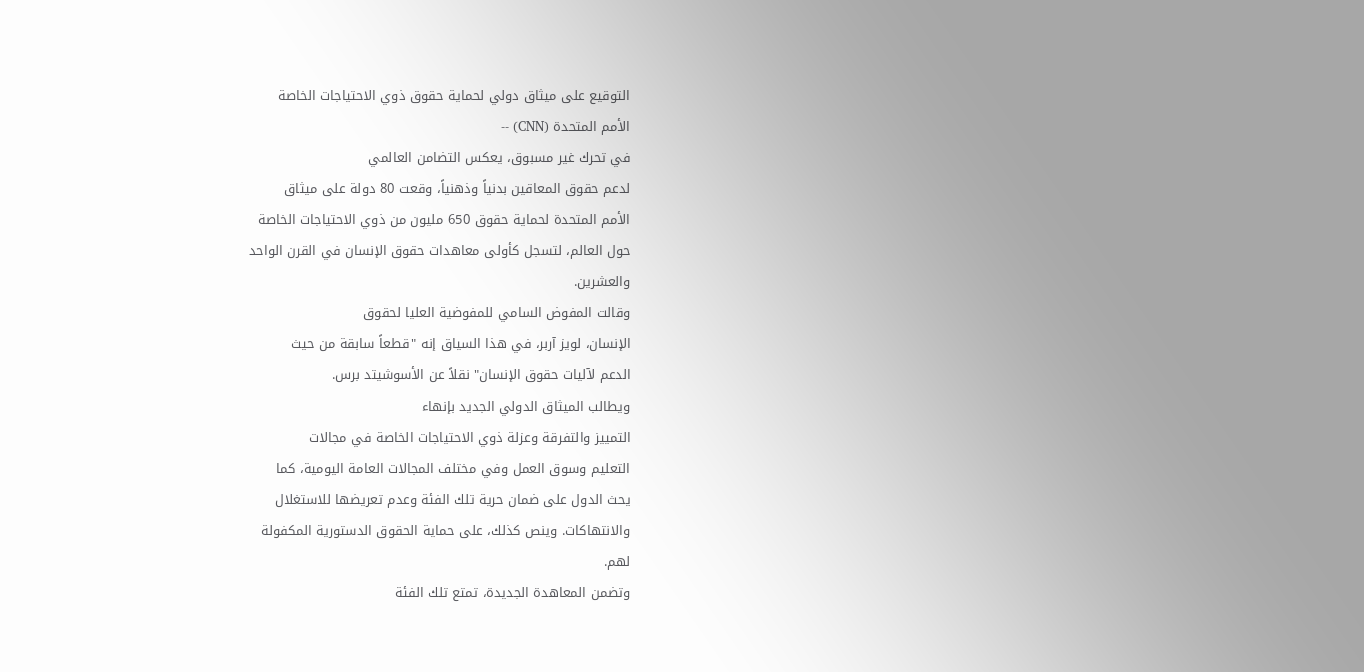التوقيع على ميثاق دولي لحماية حقوق ذوي الاحتياجات الخاصة
الأمم المتحدة (CNN) --
في تحرك غير مسبوق، يعكس التضامن العالمي
لدعم حقوق المعاقين بدنياً وذهنياً، وقعت 80 دولة على ميثاق
الأمم المتحدة لحماية حقوق 650 مليون من ذوي الاحتياجات الخاصة
حول العالم، لتسجل كأولى معاهدات حقوق الإنسان في القرن الواحد
والعشرين.
وقالت المفوض السامي للمفوضية العليا لحقوق
الإنسان، لويز آربر، في هذا السياق إنه "قطعاً سابقة من حيث
الدعم لآليات حقوق الإنسان" نقلاً عن الأسوشيتد برس.
ويطالب الميثاق الدولي الجديد بإنهاء
التمييز والتفرقة وعزلة ذوي الاحتياجات الخاصة في مجالات
التعليم وسوق العمل وفي مختلف المجالات العامة اليومية، كما
يحث الدول على ضمان حرية تلك الفئة وعدم تعريضها للاستغلال
والانتهاكات. وينص كذلك، على حماية الحقوق الدستورية المكفولة
لهم.
وتضمن المعاهدة الجديدة، تمتع تلك الفئة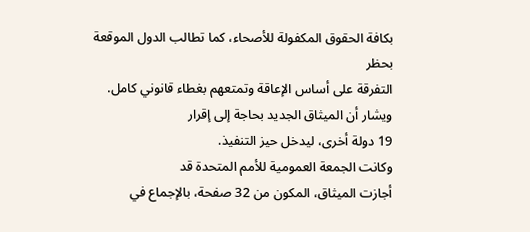بكافة الحقوق المكفولة للأصحاء، كما تطالب الدول الموقعة بحظر
التفرقة على أساس الإعاقة وتمتعهم بغطاء قانوني كامل.
ويشار أن الميثاق الجديد بحاجة إلى إقرار
19 دولة أخرى، ليدخل حيز التنفيذ.
وكانت الجمعة العمومية للأمم المتحدة قد
أجازت الميثاق، المكون من 32 صفحة، بالإجماع في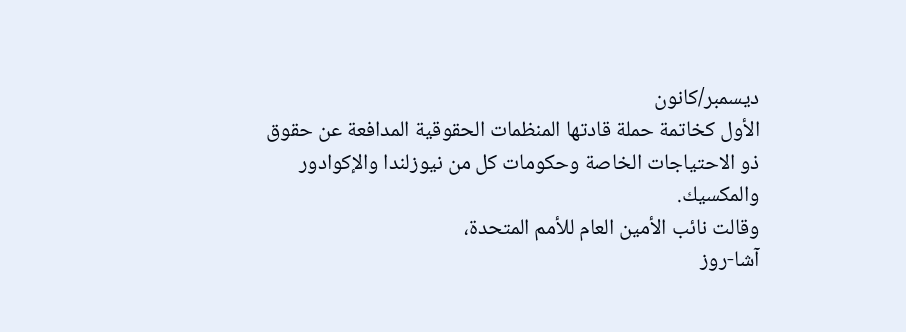ديسمبر/كانون
الأول كخاتمة حملة قادتها المنظمات الحقوقية المدافعة عن حقوق
ذو الاحتياجات الخاصة وحكومات كل من نيوزلندا والإكوادور
والمكسيك.
وقالت نائب الأمين العام للأمم المتحدة،
آشا-روز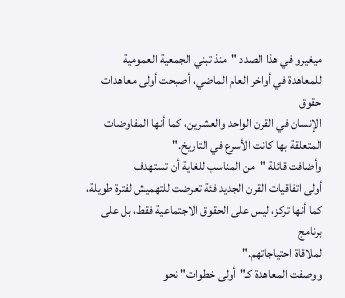ميغيرو في هذا الصدد "منذ تبني الجمعية العمومية
للمعاهدة في أواخر العام الماضي، أصبحت أولى معاهدات حقوق
الإنسان في القرن الواحد والعشرين، كما أنها المفاوضات
المتعلقة بها كانت الأسرع في التاريخ."
وأضافت قائلة "من المناسب للغاية أن تستهدف
أولى اتفاقيات القرن الجديد فئة تعرضت للتهميش لفترة طويلة،
كما أنها تركز، ليس على الحقوق الاجتماعية فقط، بل على برنامج
لملاقاة احتياجاتهم."
ووصفت المعاهدة كـ"أولى خطوات" نحو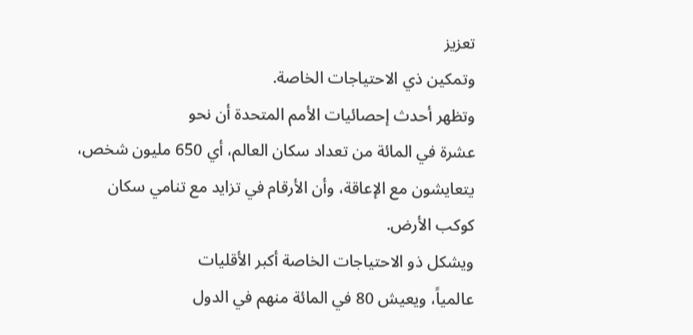تعزيز
وتمكين ذي الاحتياجات الخاصة.
وتظهر أحدث إحصائيات الأمم المتحدة أن نحو
عشرة في المائة من تعداد سكان العالم، أي 650 مليون شخص،
يتعايشون مع الإعاقة، وأن الأرقام في تزايد مع تنامي سكان
كوكب الأرض.
ويشكل ذو الاحتياجات الخاصة أكبر الأقليات
عالمياً، ويعيش 80 في المائة منهم في الدول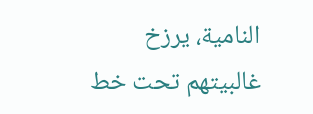النامية، يرزخ
غالبيتهم تحت خط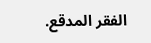الفقر المدقع.